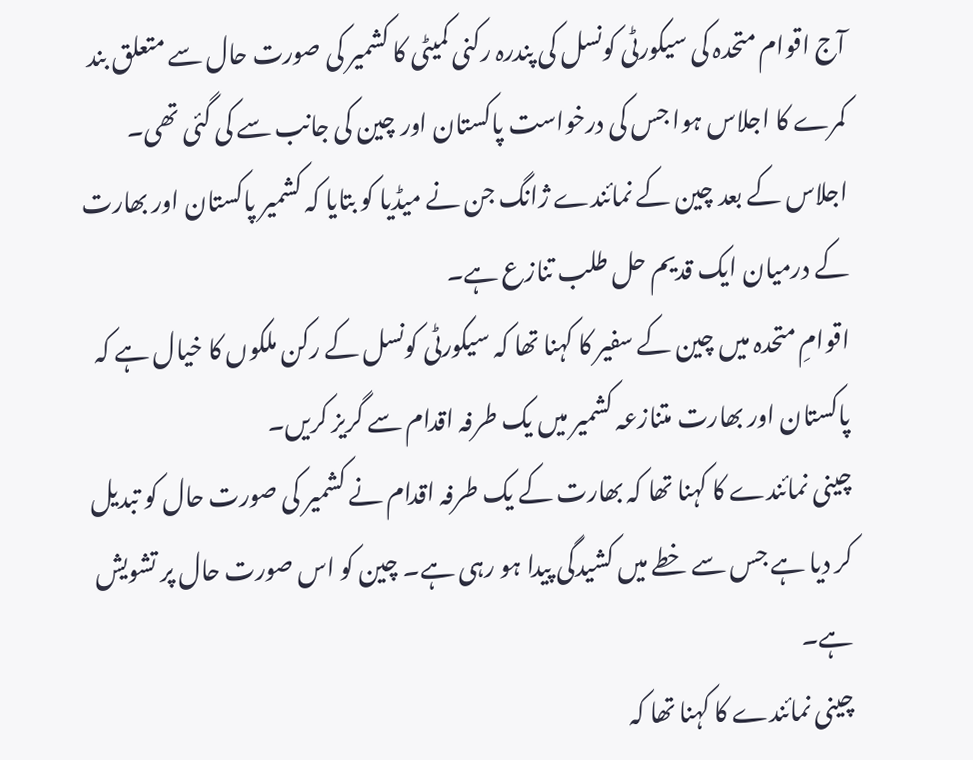آج اقوام متحدہ کی سیکورٹی کونسل کی پندرہ رکنی کمیٹی کا کشمیر کی صورت حال سے متعلق بند کمرے کا اجلاس ہوا جس کی درخواست پاکستان اور چین کی جانب سے کی گئی تھی۔
اجلاس کے بعد چین کے نمائندے ژانگ جن نے میڈیا کو بتایا کہ کشمیر پاکستان اور بھارت کے درمیان ایک قدیم حل طلب تنازع ہے۔
اقوامِ متحدہ میں چین کے سفیر کا کہنا تھا کہ سیکورٹی کونسل کے رکن ملکوں کا خیال ہے کہ پاکستان اور بھارت متنازعہ کشمیر میں یک طرفہ اقدام سے گریز کریں۔
چینی نمائندے کا کہنا تھا کہ بھارت کے یک طرفہ اقدام نے کشمیر کی صورت حال کو تبدیل کر دیا ہے جس سے خطے میں کشیدگی پیدا ہو رہی ہے۔ چین کو اس صورت حال پر تشویش ہے۔
چینی نمائندے کا کہنا تھا کہ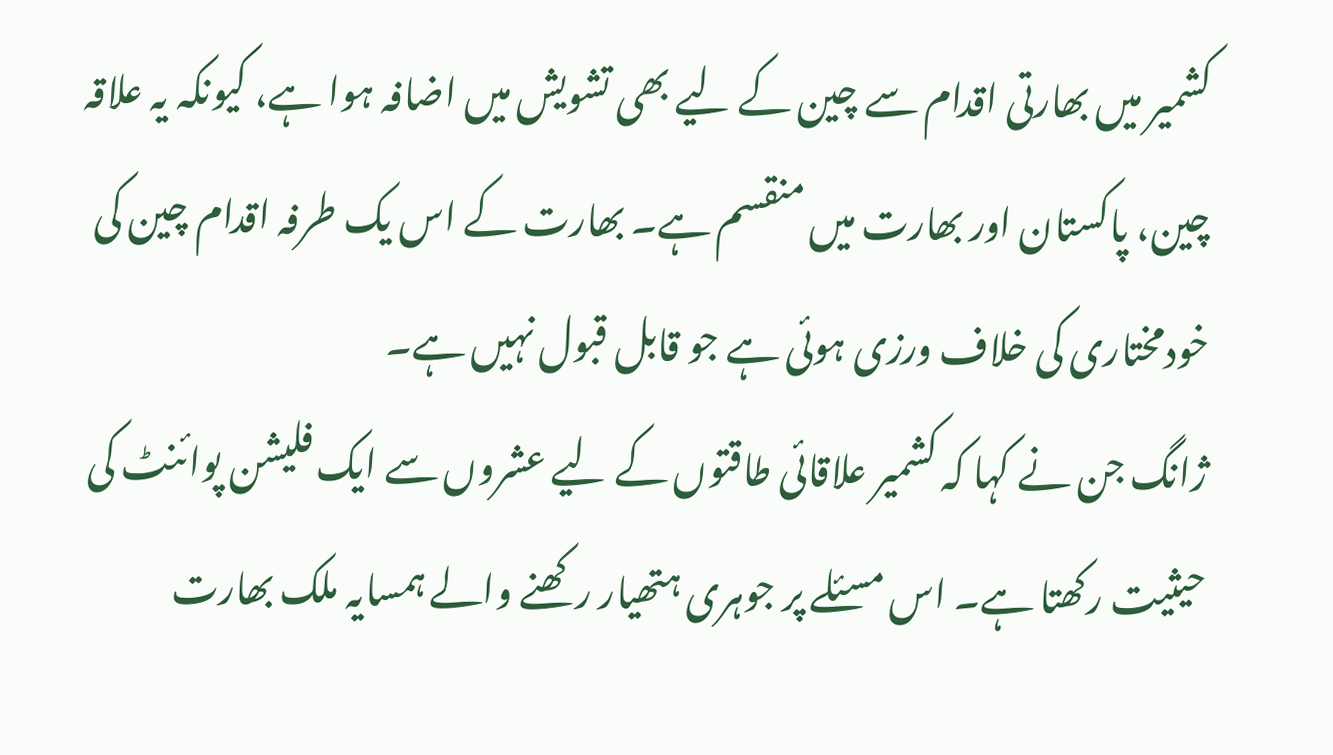کشمیر میں بھارتی اقدام سے چین کے لیے بھی تشویش میں اضافہ ہوا ہے، کیونکہ یہ علاقہ چین، پاکستان اور بھارت میں منقسم ہے۔ بھارت کے اس یک طرفہ اقدام چین کی خودمختاری کی خلاف ورزی ہوئی ہے جو قابل قبول نہیں ہے۔
ژانگ جن نے کہا کہ کشمیر علاقائی طاقتوں کے لیے عشروں سے ایک فلیشن پوائنٹ کی حیثیت رکھتا ہے۔ اس مسئلے پر جوہری ہتھیار رکھنے والے ہمسایہ ملک بھارت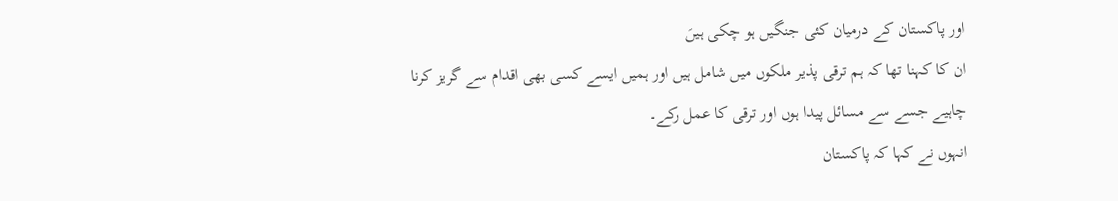اور پاکستان کے درمیان کئی جنگیں ہو چکی ہیںَ
ان کا کہنا تھا کہ ہم ترقی پذیر ملکوں میں شامل ہیں اور ہمیں ایسے کسی بھی اقدام سے گریز کرنا چاہیے جسے سے مسائل پیدا ہوں اور ترقی کا عمل رکے۔
انہوں نے کہا کہ پاکستان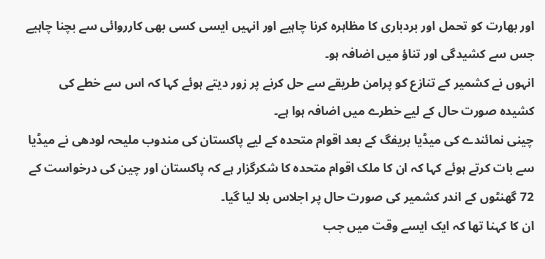اور بھارت کو تحمل اور بردباری کا مظاہرہ کرنا چاہیے اور انہیں ایسی کسی بھی کارروائی سے بچنا چاہیے جس سے کشیدگی اور تناؤ میں اضافہ ہو۔
انہوں نے کشمیر کے تنازع کو پرامن طریقے سے حل کرنے پر زور دیتے ہوئے کہا کہ اس سے خطے کی کشیدہ صورت حال کے لیے خطرے میں اضافہ ہوا ہے۔
چینی نمائندے کی میڈیا بریفگ کے بعد اقوام متحدہ کے لیے پاکستان کی مندوب ملیحہ لودھی نے میڈیا سے بات کرتے ہوئے کہا کہ ان کا ملک اقوام متحدہ کا شکرگزار ہے کہ پاکستان اور چین کی درخواست کے 72 گھنٹوں کے اندر کشمیر کی صورت حال پر اجلاس بلا لیا گیا۔
ان کا کہنا تھا کہ ایک ایسے وقت میں جب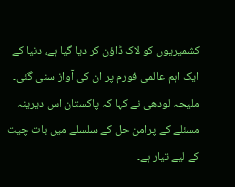کشمیریوں کو لاک ڈاؤن کر دیا گیا ہے، دنیا کے ایک اہم عالمی فورم پر ان کی آواز سنی گئی۔
ملیحہ لودھی نے کہا کہ پاکستان اس دیرینہ مسئلے کے پرامن حل کے سلسلے میں بات چیت کے لیے تیار ہے۔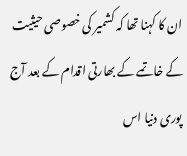ان کا کہنا تھا کہ کشمیر کی خصوصی حیثیت کے خاتمے کے بھارتی اقدام کے بعد آج پوری دنیا اس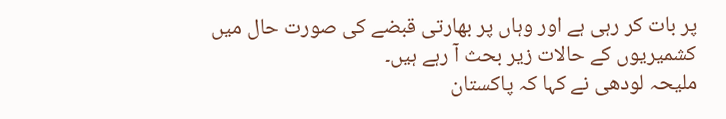پر بات کر رہی ہے اور وہاں پر بھارتی قبضے کی صورت حال میں کشمیریوں کے حالات زیر بحث آ رہے ہیں۔
ملیحہ لودھی نے کہا کہ پاکستان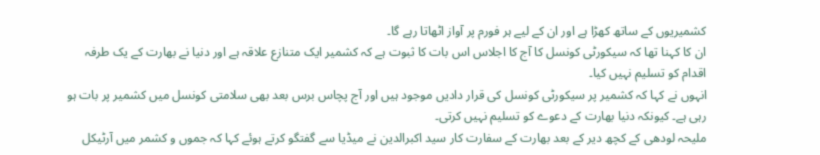کشمیریوں کے ساتھ کھڑا ہے اور ان کے لیے ہر فورم پر آواز اٹھاتا رہے گا۔
ان کا کہنا تھا کہ سیکورٹی کونسل کا آج کا اجلاس اس بات کا ثبوت ہے کہ کشمیر ایک متنازع علاقہ ہے اور دنیا نے بھارت کے یک طرفہ اقدام کو تسلیم نہیں کیا۔
انہوں نے کہا کہ کشمیر پر سیکورٹی کونسل کی قرار دادیں موجود ہیں اور آج پچاس برس بعد بھی سلامتی کونسل میں کشمیر پر بات ہو رہی ہے۔ کیونکہ دنیا بھارت کے دعوے کو تسلیم نہیں کرتی۔
ملیحہ لودھی کے کچھ دیر کے بعد بھارت کے سفارت کار سید اکبرالدین نے میڈیا سے گفتگو کرتے ہوئے کہا کہ جموں و کشمر میں آرٹیکل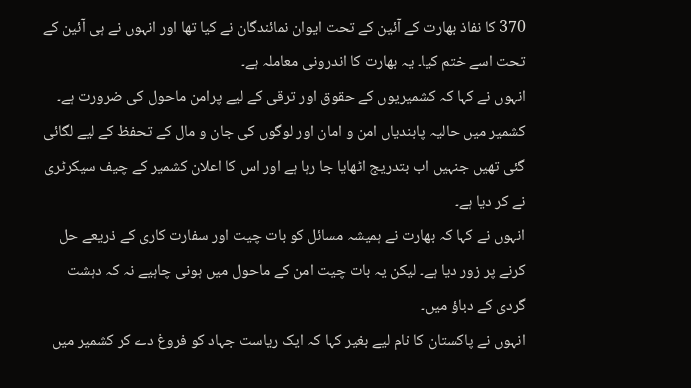370 کا نفاذ بھارت کے آئین کے تحت ایوان نمائندگان نے کیا تھا اور انہوں نے ہی آئین کے تحت اسے ختم کیا۔ یہ بھارت کا اندرونی معاملہ ہے۔
انہوں نے کہا کہ کشمیریوں کے حقوق اور ترقی کے لیے پرامن ماحول کی ضرورت ہے۔ کشمیر میں حالیہ پابندیاں امن و امان اور لوگوں کی جان و مال کے تحفظ کے لیے لگائی گئی تھیں جنہیں اب بتدریج اٹھایا جا رہا ہے اور اس کا اعلان کشمیر کے چیف سیکرٹری نے کر دیا ہے۔
انہوں نے کہا کہ بھارت نے ہمیشہ مسائل کو بات چیت اور سفارت کاری کے ذریعے حل کرنے پر زور دیا ہے۔ لیکن یہ بات چیت امن کے ماحول میں ہونی چاہیے نہ کہ دہشت گردی کے دباؤ میں۔
انہوں نے پاکستان کا نام لیے بغیر کہا کہ ایک ریاست جہاد کو فروغ دے کر کشمیر میں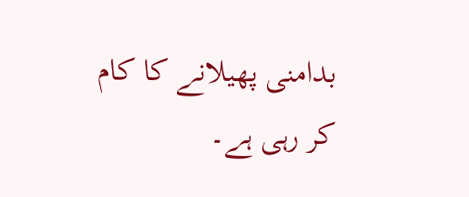بدامنی پھیلانے کا کام کر رہی ہے۔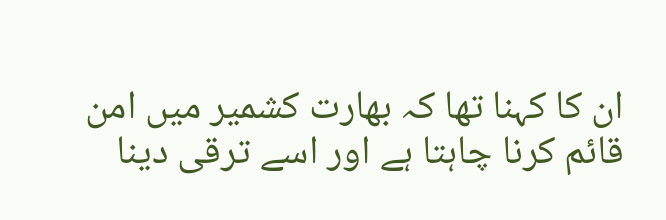ان کا کہنا تھا کہ بھارت کشمیر میں امن قائم کرنا چاہتا ہے اور اسے ترقی دینا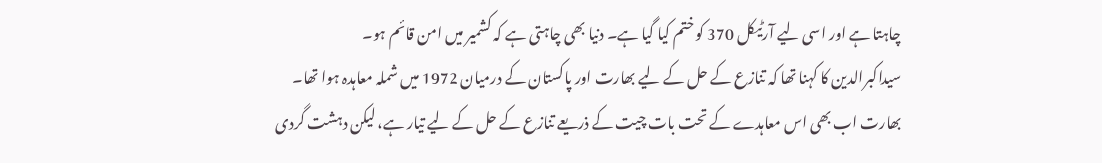چاہتا ہے اور اسی لیے آرٹیکل 370 کو ختم کیا گیا ہے۔ دنیا بھی چاہتی ہے کہ کشمیر میں امن قائم ہو۔
سیداکبرالدین کا کہنا تھا کہ تنازع کے حل کے لیے بھارت اور پاکستان کے درمیان 1972 میں شملہ معاہدہ ہوا تھا۔ بھارت اب بھی اس معاہدے کے تحت بات چیت کے ذریعے تنازع کے حل کے لیے تیار ہے، لیکن دہشت گردی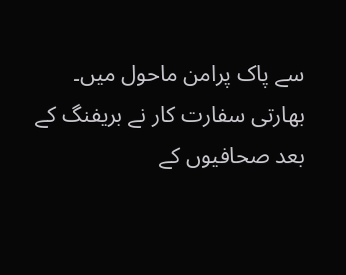سے پاک پرامن ماحول میں۔
بھارتی سفارت کار نے بریفنگ کے بعد صحافیوں کے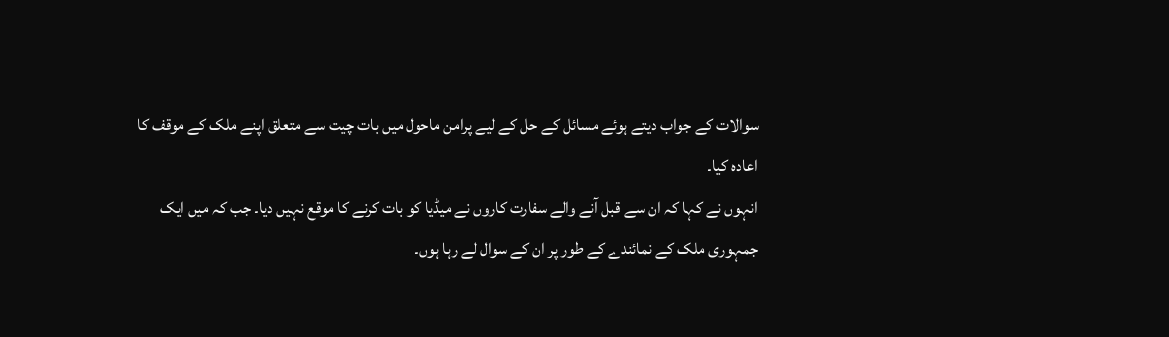سوالات کے جواب دیتے ہوئے مسائل کے حل کے لیے پرامن ماحول میں بات چیت سے متعلق اپنے ملک کے موقف کا اعادہ کیا۔
انہوں نے کہا کہ ان سے قبل آنے والے سفارت کاروں نے میڈیا کو بات کرنے کا موقع نہیں دیا۔ جب کہ میں ایک جمہوری ملک کے نمائندے کے طور پر ان کے سوال لے رہا ہوں۔